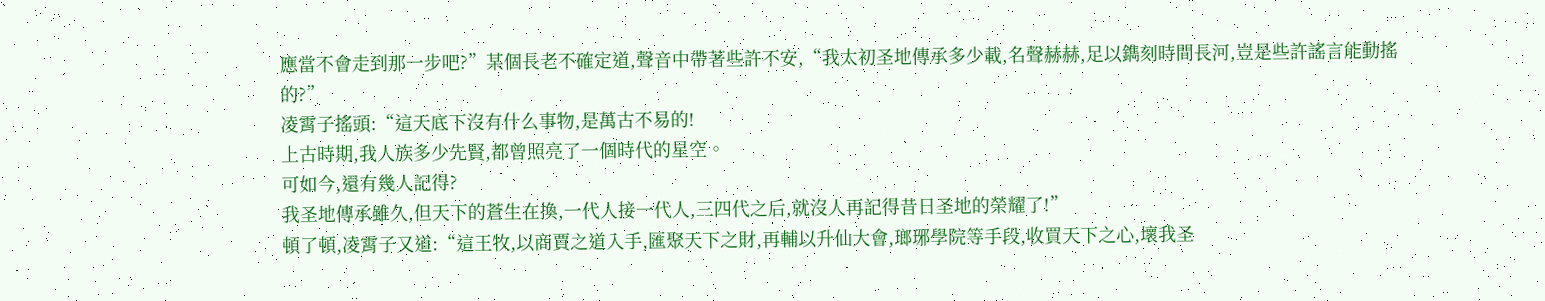應當不會走到那一步吧?”某個長老不確定道,聲音中帶著些許不安,“我太初圣地傳承多少載,名聲赫赫,足以鐫刻時間長河,豈是些許謠言能動搖的?”
凌霄子搖頭:“這天底下沒有什么事物,是萬古不易的!
上古時期,我人族多少先賢,都曾照亮了一個時代的星空。
可如今,還有幾人記得?
我圣地傳承雖久,但天下的蒼生在換,一代人接一代人,三四代之后,就沒人再記得昔日圣地的榮耀了!”
頓了頓,凌霄子又道:“這王牧,以商賈之道入手,匯聚天下之財,再輔以升仙大會,瑯琊學院等手段,收買天下之心,壞我圣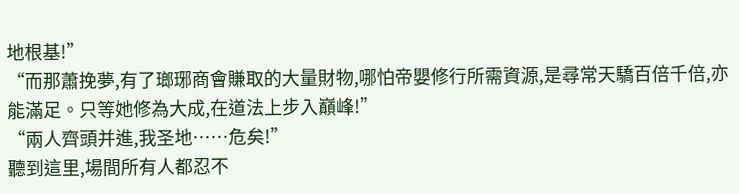地根基!”
“而那蕭挽夢,有了瑯琊商會賺取的大量財物,哪怕帝嬰修行所需資源,是尋常天驕百倍千倍,亦能滿足。只等她修為大成,在道法上步入巔峰!”
“兩人齊頭并進,我圣地……危矣!”
聽到這里,場間所有人都忍不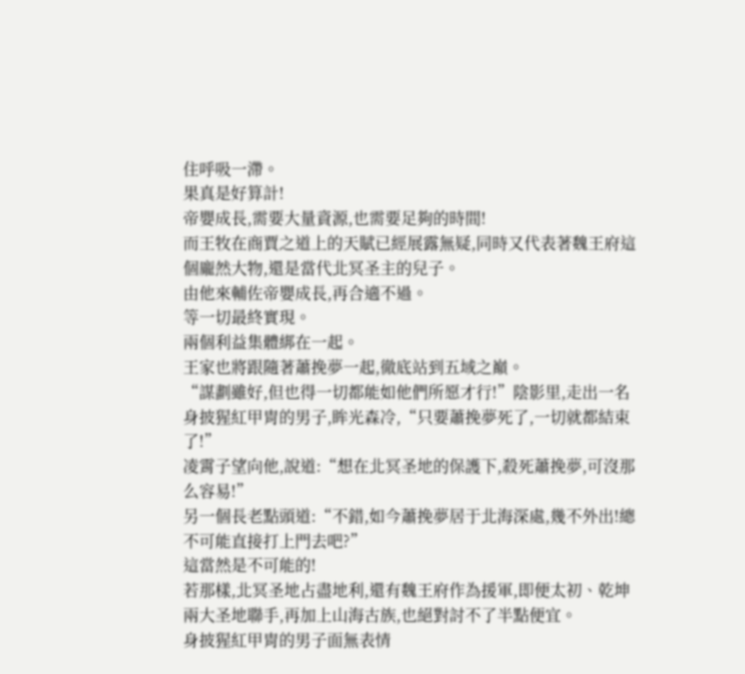住呼吸一滯。
果真是好算計!
帝嬰成長,需要大量資源,也需要足夠的時間!
而王牧在商賈之道上的天賦已經展露無疑,同時又代表著魏王府這個龐然大物,還是當代北冥圣主的兒子。
由他來輔佐帝嬰成長,再合適不過。
等一切最終實現。
兩個利益集體綁在一起。
王家也將跟隨著蕭挽夢一起,徹底站到五域之巔。
“謀劃雖好,但也得一切都能如他們所愿才行!”陰影里,走出一名身披猩紅甲胄的男子,眸光森冷,“只要蕭挽夢死了,一切就都結束了!”
凌霄子望向他,說道:“想在北冥圣地的保護下,殺死蕭挽夢,可沒那么容易!”
另一個長老點頭道:“不錯,如今蕭挽夢居于北海深處,幾不外出!總不可能直接打上門去吧?”
這當然是不可能的!
若那樣,北冥圣地占盡地利,還有魏王府作為援軍,即便太初、乾坤兩大圣地聯手,再加上山海古族,也絕對討不了半點便宜。
身披猩紅甲胄的男子面無表情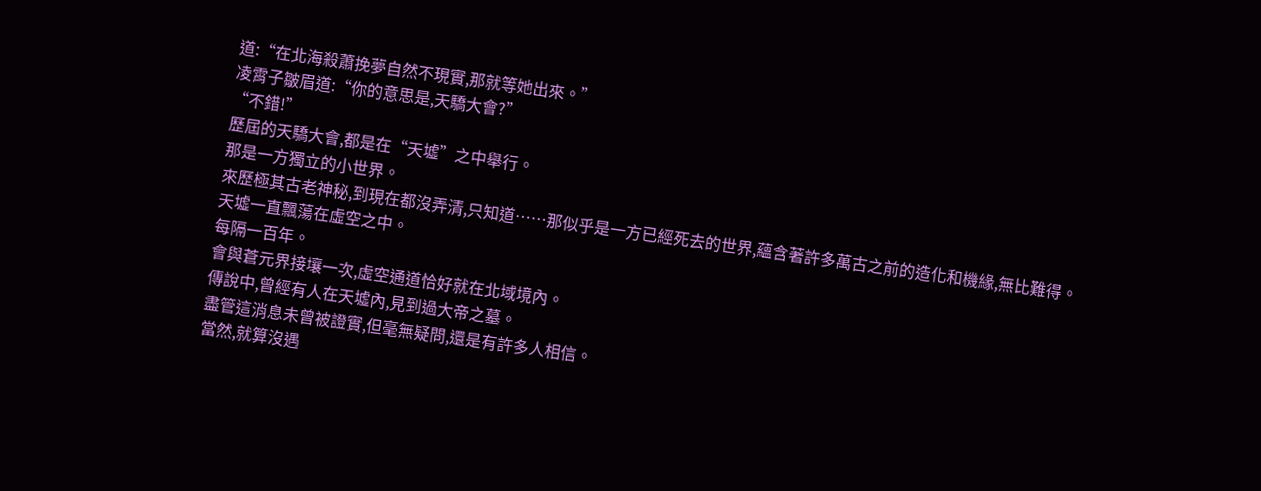道:“在北海殺蕭挽夢自然不現實,那就等她出來。”
凌霄子皺眉道:“你的意思是,天驕大會?”
“不錯!”
歷屆的天驕大會,都是在“天墟”之中舉行。
那是一方獨立的小世界。
來歷極其古老神秘,到現在都沒弄清,只知道……那似乎是一方已經死去的世界,蘊含著許多萬古之前的造化和機緣,無比難得。
天墟一直飄蕩在虛空之中。
每隔一百年。
會與蒼元界接壤一次,虛空通道恰好就在北域境內。
傳說中,曾經有人在天墟內,見到過大帝之墓。
盡管這消息未曾被證實,但毫無疑問,還是有許多人相信。
當然,就算沒遇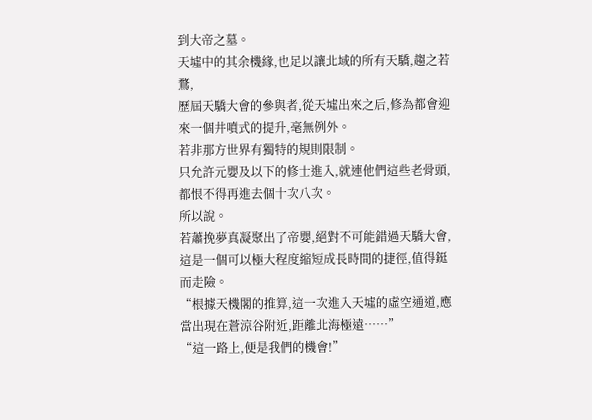到大帝之墓。
天墟中的其余機緣,也足以讓北域的所有天驕,趨之若鶩,
歷屆天驕大會的參與者,從天墟出來之后,修為都會迎來一個井噴式的提升,毫無例外。
若非那方世界有獨特的規則限制。
只允許元嬰及以下的修士進入,就連他們這些老骨頭,都恨不得再進去個十次八次。
所以說。
若蕭挽夢真凝聚出了帝嬰,絕對不可能錯過天驕大會,這是一個可以極大程度縮短成長時間的捷徑,值得鋌而走險。
“根據天機閣的推算,這一次進入天墟的虛空通道,應當出現在蒼涼谷附近,距離北海極遠……”
“這一路上,便是我們的機會!”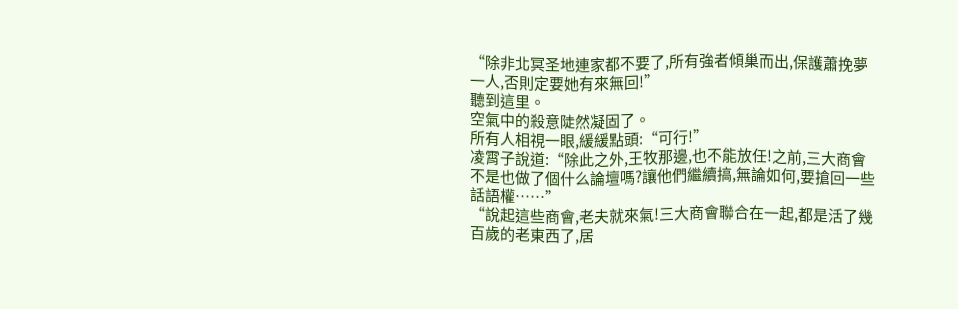“除非北冥圣地連家都不要了,所有強者傾巢而出,保護蕭挽夢一人,否則定要她有來無回!”
聽到這里。
空氣中的殺意陡然凝固了。
所有人相視一眼,緩緩點頭:“可行!”
凌霄子說道:“除此之外,王牧那邊,也不能放任!之前,三大商會不是也做了個什么論壇嗎?讓他們繼續搞,無論如何,要搶回一些話語權……”
“說起這些商會,老夫就來氣!三大商會聯合在一起,都是活了幾百歲的老東西了,居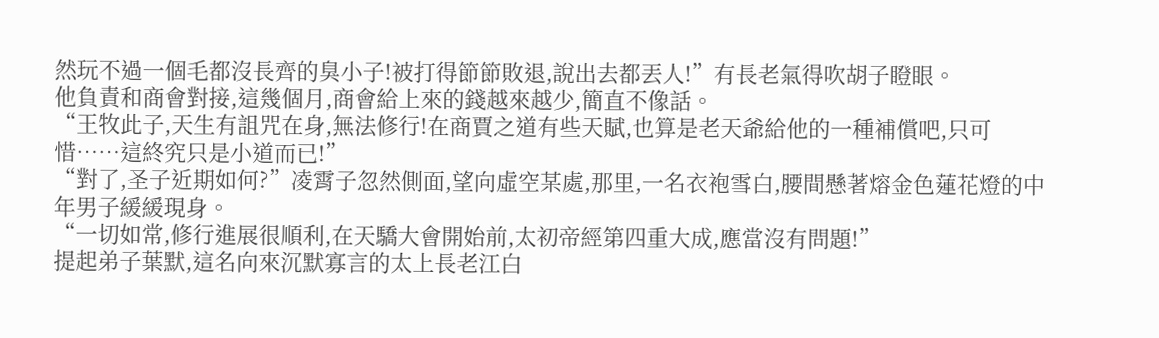然玩不過一個毛都沒長齊的臭小子!被打得節節敗退,說出去都丟人!”有長老氣得吹胡子瞪眼。
他負責和商會對接,這幾個月,商會給上來的錢越來越少,簡直不像話。
“王牧此子,天生有詛咒在身,無法修行!在商賈之道有些天賦,也算是老天爺給他的一種補償吧,只可惜……這終究只是小道而已!”
“對了,圣子近期如何?”凌霄子忽然側面,望向虛空某處,那里,一名衣袍雪白,腰間懸著熔金色蓮花燈的中年男子緩緩現身。
“一切如常,修行進展很順利,在天驕大會開始前,太初帝經第四重大成,應當沒有問題!”
提起弟子葉默,這名向來沉默寡言的太上長老江白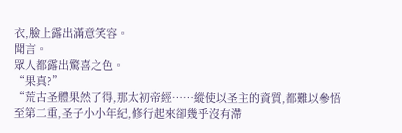衣,臉上露出滿意笑容。
聞言。
眾人都露出驚喜之色。
“果真?”
“荒古圣體果然了得,那太初帝經……縱使以圣主的資質,都難以參悟至第二重,圣子小小年紀,修行起來卻幾乎沒有滯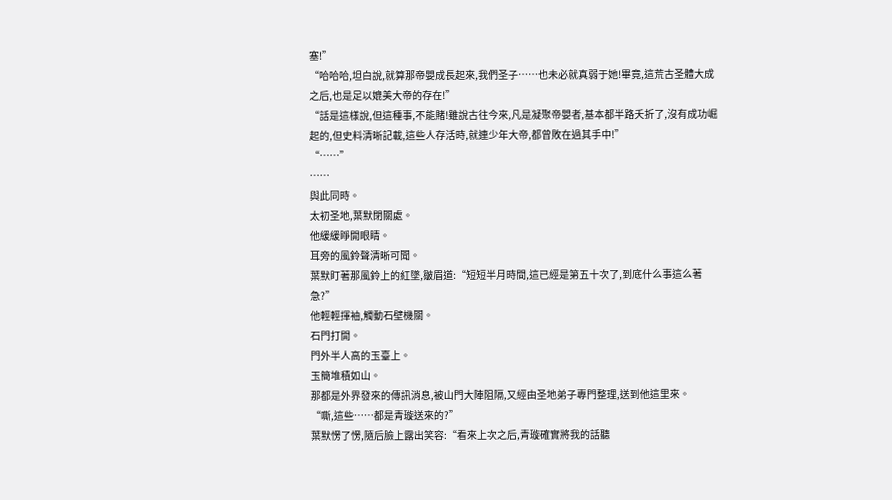塞!”
“哈哈哈,坦白說,就算那帝嬰成長起來,我們圣子……也未必就真弱于她!畢竟,這荒古圣體大成之后,也是足以媲美大帝的存在!”
“話是這樣說,但這種事,不能賭!雖說古往今來,凡是凝聚帝嬰者,基本都半路夭折了,沒有成功崛起的,但史料清晰記載,這些人存活時,就連少年大帝,都曾敗在過其手中!”
“……”
……
與此同時。
太初圣地,葉默閉關處。
他緩緩睜開眼睛。
耳旁的風鈴聲清晰可聞。
葉默盯著那風鈴上的紅墜,皺眉道:“短短半月時間,這已經是第五十次了,到底什么事這么著急?”
他輕輕揮袖,觸動石壁機關。
石門打開。
門外半人高的玉臺上。
玉簡堆積如山。
那都是外界發來的傳訊消息,被山門大陣阻隔,又經由圣地弟子專門整理,送到他這里來。
“嘶,這些……都是青璇送來的?”
葉默愣了愣,隨后臉上露出笑容:“看來上次之后,青璇確實將我的話聽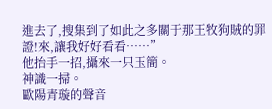進去了,搜集到了如此之多關于那王牧狗賊的罪證!來,讓我好好看看……”
他抬手一招,攝來一只玉簡。
神識一掃。
歐陽青璇的聲音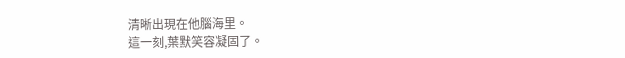清晰出現在他腦海里。
這一刻,葉默笑容凝固了。